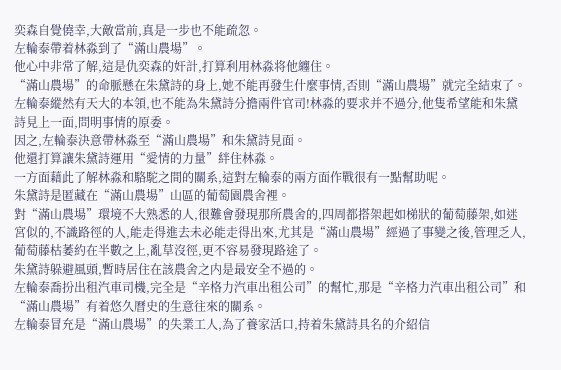奕森自覺僥幸,大敵當前,真是一步也不能疏忽。
左輪泰帶着林淼到了“滿山農場”。
他心中非常了解,這是仇奕森的奸計,打算利用林淼将他纏住。
“滿山農場”的命脈懸在朱黛詩的身上,她不能再發生什麼事情,否則“滿山農場”就完全結束了。
左輪泰縱然有天大的本領,也不能為朱黛詩分擔兩件官司!林淼的要求并不過分,他隻希望能和朱黛詩見上一面,問明事情的原委。
因之,左輪泰決意帶林淼至“滿山農場”和朱黛詩見面。
他還打算讓朱黛詩運用“愛情的力量”絆住林淼。
一方面藉此了解林淼和駱駝之間的關系,這對左輪泰的兩方面作戰很有一點幫助呢。
朱黛詩是匿藏在“滿山農場”山區的葡萄園農舍裡。
對“滿山農場”環境不大熟悉的人,很難會發現那所農舍的,四周都搭架起如梯狀的葡萄藤架,如迷宮似的,不識路徑的人,能走得進去未必能走得出來,尤其是“滿山農場”經過了事變之後,管理乏人,葡萄藤枯萎約在半數之上,亂草沒徑,更不容易發現路途了。
朱黛詩躲避風頭,暫時居住在該農舍之内是最安全不過的。
左輪泰喬扮出租汽車司機,完全是“辛格力汽車出租公司”的幫忙,那是“辛格力汽車出租公司”和“滿山農場”有着悠久曆史的生意往來的關系。
左輪泰冒充是“滿山農場”的失業工人,為了養家活口,持着朱黛詩具名的介紹信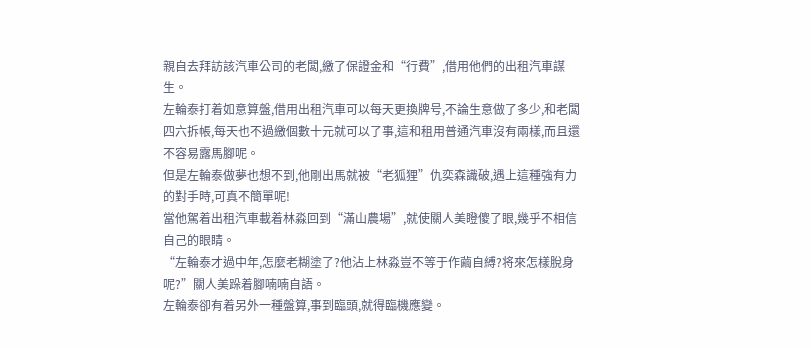親自去拜訪該汽車公司的老闆,繳了保證金和“行費”,借用他們的出租汽車謀生。
左輪泰打着如意算盤,借用出租汽車可以每天更換牌号,不論生意做了多少,和老闆四六拆帳,每天也不過繳個數十元就可以了事,這和租用普通汽車沒有兩樣,而且還不容易露馬腳呢。
但是左輪泰做夢也想不到,他剛出馬就被“老狐狸”仇奕森識破,遇上這種強有力的對手時,可真不簡單呢!
當他駕着出租汽車載着林淼回到“滿山農場”,就使關人美瞪傻了眼,幾乎不相信自己的眼睛。
“左輪泰才過中年,怎麼老糊塗了?他沾上林淼豈不等于作繭自縛?将來怎樣脫身呢?”關人美跺着腳喃喃自語。
左輪泰卻有着另外一種盤算,事到臨頭,就得臨機應變。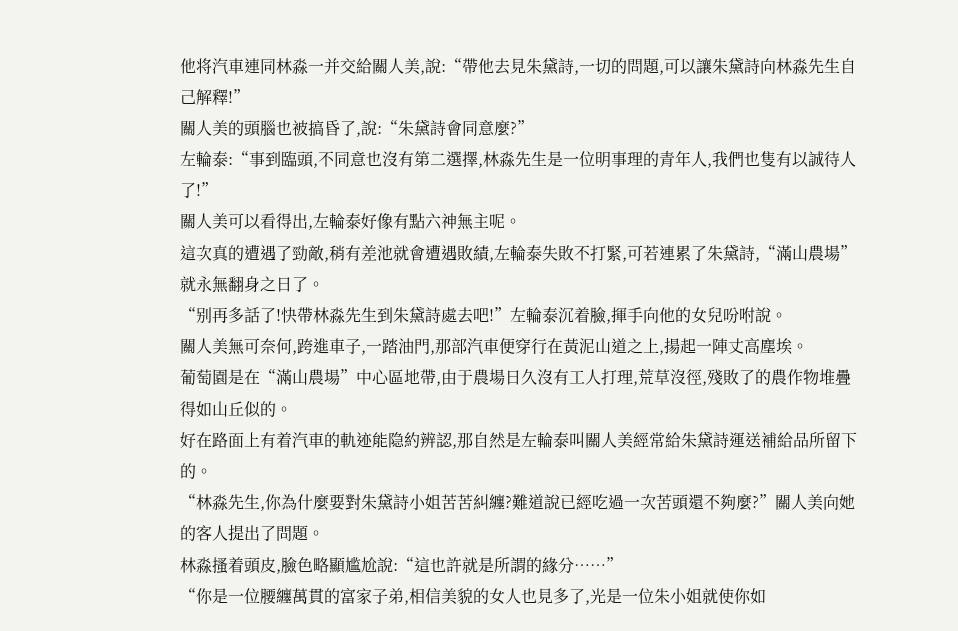他将汽車連同林淼一并交給關人美,說:“帶他去見朱黛詩,一切的問題,可以讓朱黛詩向林淼先生自己解釋!”
關人美的頭腦也被搞昏了,說:“朱黛詩會同意麼?”
左輪泰:“事到臨頭,不同意也沒有第二選擇,林淼先生是一位明事理的青年人,我們也隻有以誠待人了!”
關人美可以看得出,左輪泰好像有點六神無主呢。
這次真的遭遇了勁敵,稍有差池就會遭遇敗績,左輪泰失敗不打緊,可若連累了朱黛詩,“滿山農場”就永無翻身之日了。
“别再多話了!快帶林淼先生到朱黛詩處去吧!”左輪泰沉着臉,揮手向他的女兒吩咐說。
關人美無可奈何,跨進車子,一踏油門,那部汽車便穿行在黃泥山道之上,揚起一陣丈高塵埃。
葡萄園是在“滿山農場”中心區地帶,由于農場日久沒有工人打理,荒草沒徑,殘敗了的農作物堆疊得如山丘似的。
好在路面上有着汽車的軌迹能隐約辨認,那自然是左輪泰叫關人美經常給朱黛詩運送補給品所留下的。
“林淼先生,你為什麼要對朱黛詩小姐苦苦糾纏?難道說已經吃過一次苦頭還不夠麼?”關人美向她的客人提出了問題。
林淼搔着頭皮,臉色略顯尴尬說:“這也許就是所謂的緣分……”
“你是一位腰纏萬貫的富家子弟,相信美貌的女人也見多了,光是一位朱小姐就使你如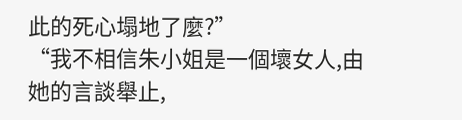此的死心塌地了麼?”
“我不相信朱小姐是一個壞女人,由她的言談舉止,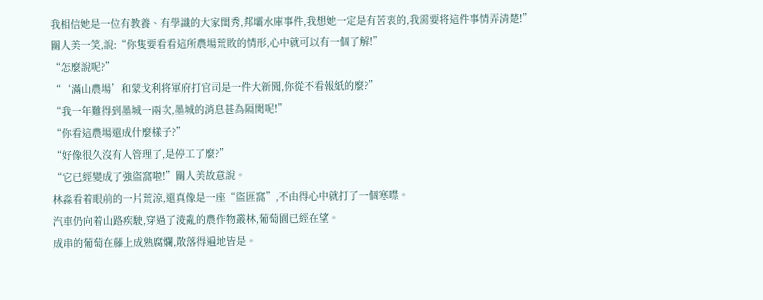我相信她是一位有教養、有學識的大家閨秀,邦壩水庫事件,我想她一定是有苦衷的,我需要将這件事情弄清楚!”
關人美一笑,說:“你隻要看看這所農場荒敗的情形,心中就可以有一個了解!”
“怎麼說呢?”
“‘滿山農場’和蒙戈利将軍府打官司是一件大新聞,你從不看報紙的麼?”
“我一年難得到墨城一兩次,墨城的消息甚為隔閡呢!”
“你看這農場還成什麼樣子?”
“好像很久沒有人管理了,是停工了麼?”
“它已經變成了強盜窩啦!”關人美故意說。
林淼看着眼前的一片荒涼,還真像是一座“盜匪窩”,不由得心中就打了一個寒噤。
汽車仍向着山路疾駛,穿過了淩亂的農作物叢林,葡萄園已經在望。
成串的葡萄在藤上成熟腐爛,散落得遍地皆是。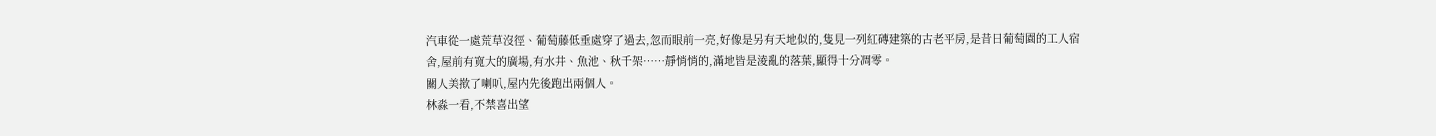汽車從一處荒草沒徑、葡萄藤低垂處穿了過去,忽而眼前一亮,好像是另有天地似的,隻見一列紅磚建築的古老平房,是昔日葡萄園的工人宿舍,屋前有寬大的廣場,有水井、魚池、秋千架……靜悄悄的,滿地皆是淩亂的落葉,顯得十分凋零。
關人美揿了喇叭,屋内先後跑出兩個人。
林淼一看,不禁喜出望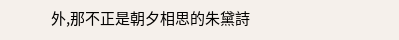外,那不正是朝夕相思的朱黛詩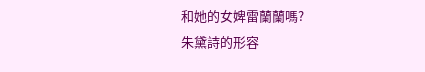和她的女婢雷蘭蘭嗎?
朱黛詩的形容